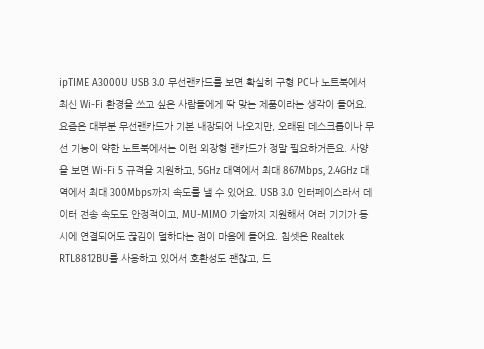ipTIME A3000U USB 3.0 무선랜카드를 보면 확실히 구형 PC나 노트북에서 최신 Wi-Fi 환경을 쓰고 싶은 사람들에게 딱 맞는 제품이라는 생각이 들어요. 요즘은 대부분 무선랜카드가 기본 내장되어 나오지만, 오래된 데스크톱이나 무선 기능이 약한 노트북에서는 이런 외장형 랜카드가 정말 필요하거든요. 사양을 보면 Wi-Fi 5 규격을 지원하고, 5GHz 대역에서 최대 867Mbps, 2.4GHz 대역에서 최대 300Mbps까지 속도를 낼 수 있어요. USB 3.0 인터페이스라서 데이터 전송 속도도 안정적이고, MU-MIMO 기술까지 지원해서 여러 기기가 동시에 연결되어도 끊김이 덜하다는 점이 마음에 들어요. 칩셋은 Realtek RTL8812BU를 사용하고 있어서 호환성도 괜찮고, 드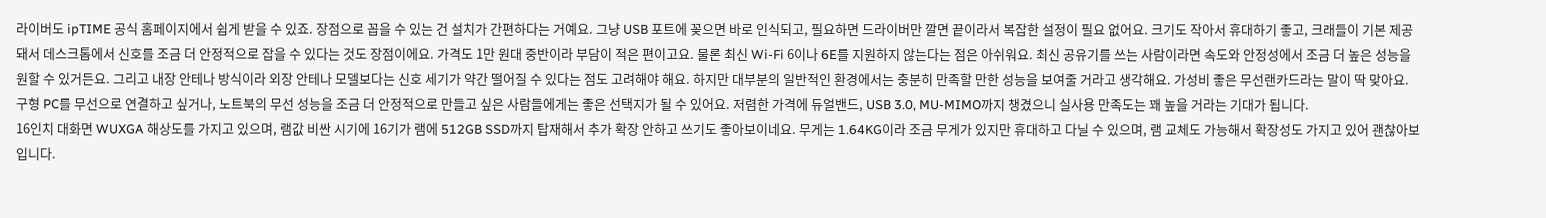라이버도 ipTIME 공식 홈페이지에서 쉽게 받을 수 있죠. 장점으로 꼽을 수 있는 건 설치가 간편하다는 거예요. 그냥 USB 포트에 꽂으면 바로 인식되고, 필요하면 드라이버만 깔면 끝이라서 복잡한 설정이 필요 없어요. 크기도 작아서 휴대하기 좋고, 크래들이 기본 제공돼서 데스크톱에서 신호를 조금 더 안정적으로 잡을 수 있다는 것도 장점이에요. 가격도 1만 원대 중반이라 부담이 적은 편이고요. 물론 최신 Wi-Fi 6이나 6E를 지원하지 않는다는 점은 아쉬워요. 최신 공유기를 쓰는 사람이라면 속도와 안정성에서 조금 더 높은 성능을 원할 수 있거든요. 그리고 내장 안테나 방식이라 외장 안테나 모델보다는 신호 세기가 약간 떨어질 수 있다는 점도 고려해야 해요. 하지만 대부분의 일반적인 환경에서는 충분히 만족할 만한 성능을 보여줄 거라고 생각해요. 가성비 좋은 무선랜카드라는 말이 딱 맞아요. 구형 PC를 무선으로 연결하고 싶거나, 노트북의 무선 성능을 조금 더 안정적으로 만들고 싶은 사람들에게는 좋은 선택지가 될 수 있어요. 저렴한 가격에 듀얼밴드, USB 3.0, MU-MIMO까지 챙겼으니 실사용 만족도는 꽤 높을 거라는 기대가 됩니다.
16인치 대화면 WUXGA 해상도를 가지고 있으며, 램값 비싼 시기에 16기가 램에 512GB SSD까지 탑재해서 추가 확장 안하고 쓰기도 좋아보이네요. 무게는 1.64KG이라 조금 무게가 있지만 휴대하고 다닐 수 있으며, 램 교체도 가능해서 확장성도 가지고 있어 괜찮아보입니다.